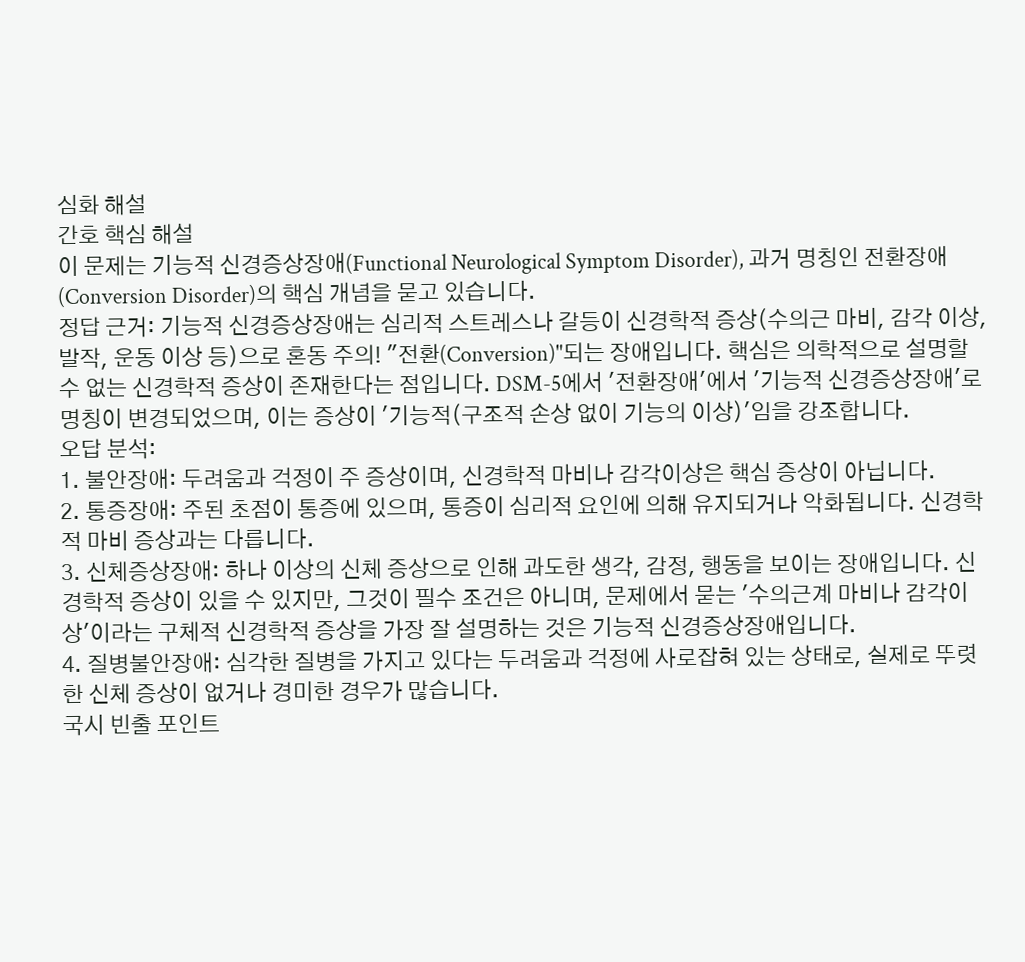심화 해설
간호 핵심 해설
이 문제는 기능적 신경증상장애(Functional Neurological Symptom Disorder), 과거 명칭인 전환장애(Conversion Disorder)의 핵심 개념을 묻고 있습니다.
정답 근거: 기능적 신경증상장애는 심리적 스트레스나 갈등이 신경학적 증상(수의근 마비, 감각 이상, 발작, 운동 이상 등)으로 혼동 주의! "전환(Conversion)"되는 장애입니다. 핵심은 의학적으로 설명할 수 없는 신경학적 증상이 존재한다는 점입니다. DSM-5에서 '전환장애'에서 '기능적 신경증상장애'로 명칭이 변경되었으며, 이는 증상이 '기능적(구조적 손상 없이 기능의 이상)'임을 강조합니다.
오답 분석:
1. 불안장애: 두려움과 걱정이 주 증상이며, 신경학적 마비나 감각이상은 핵심 증상이 아닙니다.
2. 통증장애: 주된 초점이 통증에 있으며, 통증이 심리적 요인에 의해 유지되거나 악화됩니다. 신경학적 마비 증상과는 다릅니다.
3. 신체증상장애: 하나 이상의 신체 증상으로 인해 과도한 생각, 감정, 행동을 보이는 장애입니다. 신경학적 증상이 있을 수 있지만, 그것이 필수 조건은 아니며, 문제에서 묻는 '수의근계 마비나 감각이상'이라는 구체적 신경학적 증상을 가장 잘 설명하는 것은 기능적 신경증상장애입니다.
4. 질병불안장애: 심각한 질병을 가지고 있다는 두려움과 걱정에 사로잡혀 있는 상태로, 실제로 뚜렷한 신체 증상이 없거나 경미한 경우가 많습니다.
국시 빈출 포인트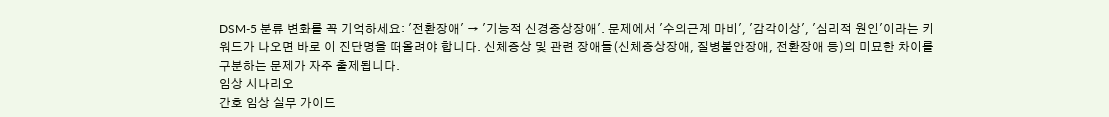DSM-5 분류 변화를 꼭 기억하세요: '전환장애' → '기능적 신경증상장애'. 문제에서 '수의근계 마비', '감각이상', '심리적 원인'이라는 키워드가 나오면 바로 이 진단명을 떠올려야 합니다. 신체증상 및 관련 장애들(신체증상장애, 질병불안장애, 전환장애 등)의 미묘한 차이를 구분하는 문제가 자주 출제됩니다.
임상 시나리오
간호 임상 실무 가이드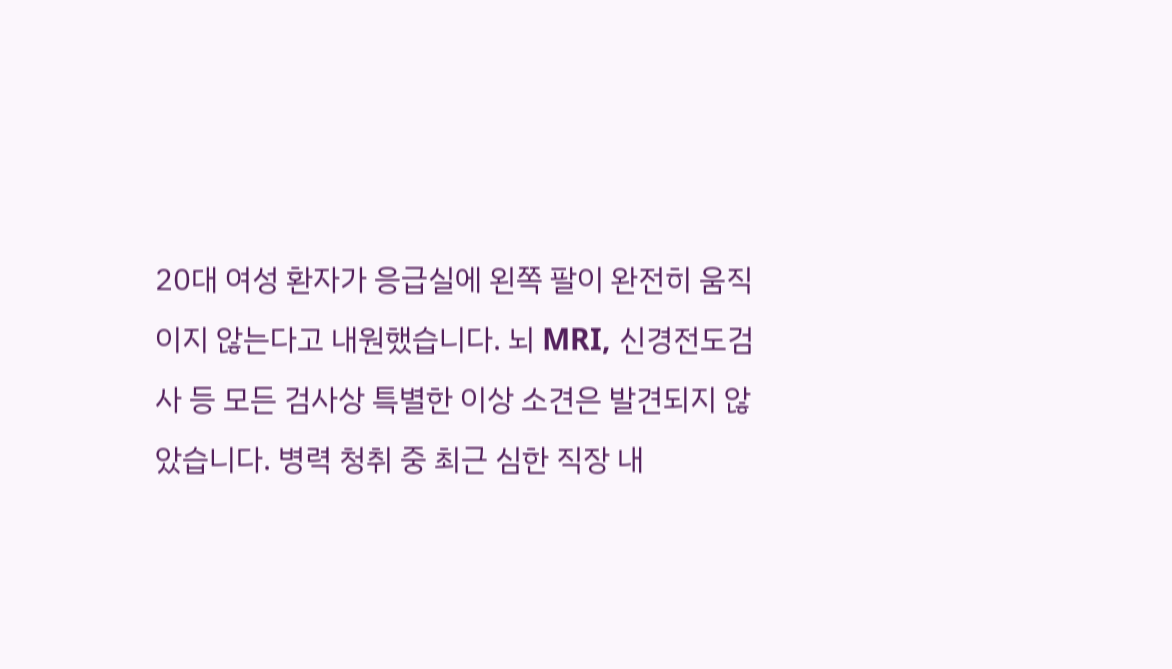20대 여성 환자가 응급실에 왼쪽 팔이 완전히 움직이지 않는다고 내원했습니다. 뇌 MRI, 신경전도검사 등 모든 검사상 특별한 이상 소견은 발견되지 않았습니다. 병력 청취 중 최근 심한 직장 내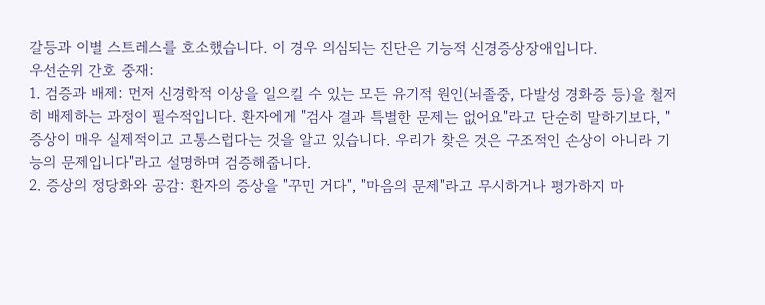갈등과 이별 스트레스를 호소했습니다. 이 경우 의심되는 진단은 기능적 신경증상장애입니다.
우선순위 간호 중재:
1. 검증과 배제: 먼저 신경학적 이상을 일으킬 수 있는 모든 유기적 원인(뇌졸중, 다발성 경화증 등)을 철저히 배제하는 과정이 필수적입니다. 환자에게 "검사 결과 특별한 문제는 없어요"라고 단순히 말하기보다, "증상이 매우 실제적이고 고통스럽다는 것을 알고 있습니다. 우리가 찾은 것은 구조적인 손상이 아니라 기능의 문제입니다"라고 설명하며 검증해줍니다.
2. 증상의 정당화와 공감: 환자의 증상을 "꾸민 거다", "마음의 문제"라고 무시하거나 평가하지 마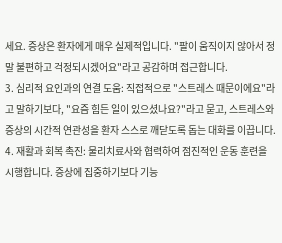세요. 증상은 환자에게 매우 실제적입니다. "팔이 움직이지 않아서 정말 불편하고 걱정되시겠어요"라고 공감하며 접근합니다.
3. 심리적 요인과의 연결 도움: 직접적으로 "스트레스 때문이에요"라고 말하기보다, "요즘 힘든 일이 있으셨나요?"라고 묻고, 스트레스와 증상의 시간적 연관성을 환자 스스로 깨닫도록 돕는 대화를 이끕니다.
4. 재활과 회복 촉진: 물리치료사와 협력하여 점진적인 운동 훈련을 시행합니다. 증상에 집중하기보다 기능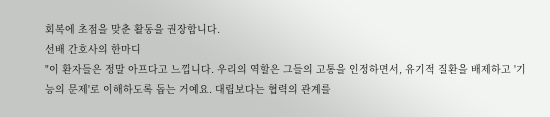회복에 초점을 맞춘 활동을 권장합니다.
선배 간호사의 한마디
"이 환자들은 정말 아프다고 느낍니다. 우리의 역할은 그들의 고통을 인정하면서, 유기적 질환을 배제하고 '기능의 문제'로 이해하도록 돕는 거예요. 대립보다는 협력의 관계를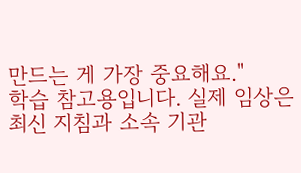만드는 게 가장 중요해요."
학습 참고용입니다. 실제 임상은 최신 지침과 소속 기관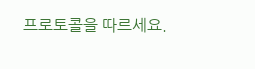프로토콜을 따르세요.